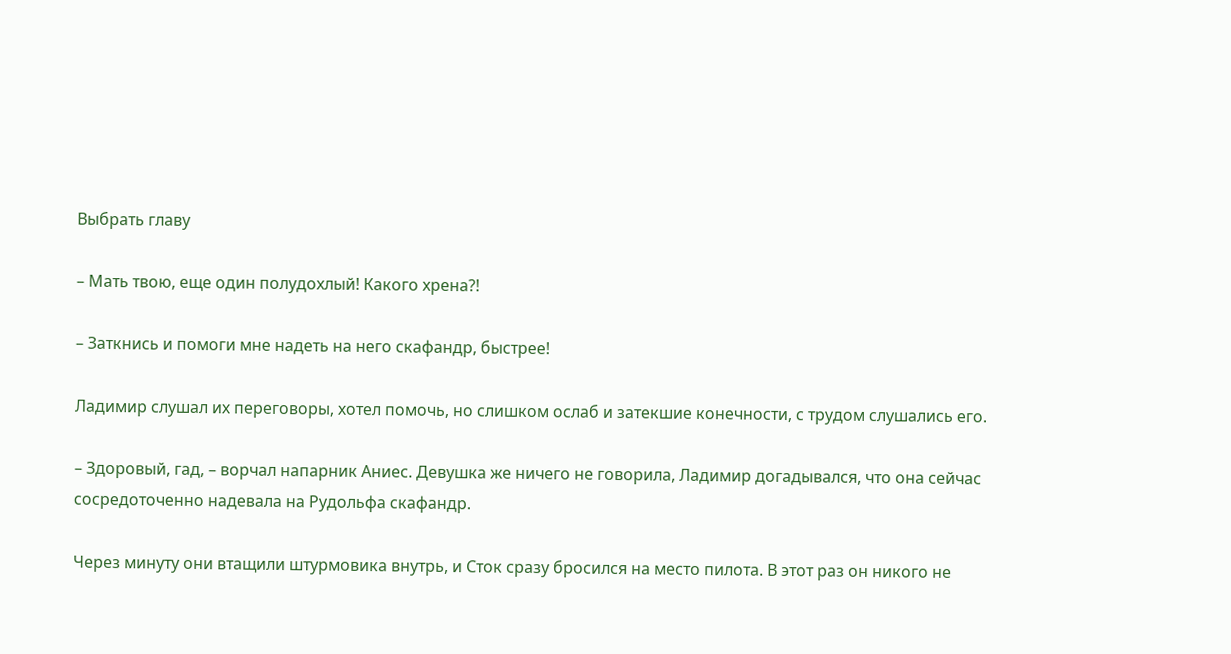Выбрать главу

– Мать твою, еще один полудохлый! Какого хрена?!

– Заткнись и помоги мне надеть на него скафандр, быстрее!

Ладимир слушал их переговоры, хотел помочь, но слишком ослаб и затекшие конечности, с трудом слушались его.

– Здоровый, гад, – ворчал напарник Аниес. Девушка же ничего не говорила, Ладимир догадывался, что она сейчас сосредоточенно надевала на Рудольфа скафандр.

Через минуту они втащили штурмовика внутрь, и Сток сразу бросился на место пилота. В этот раз он никого не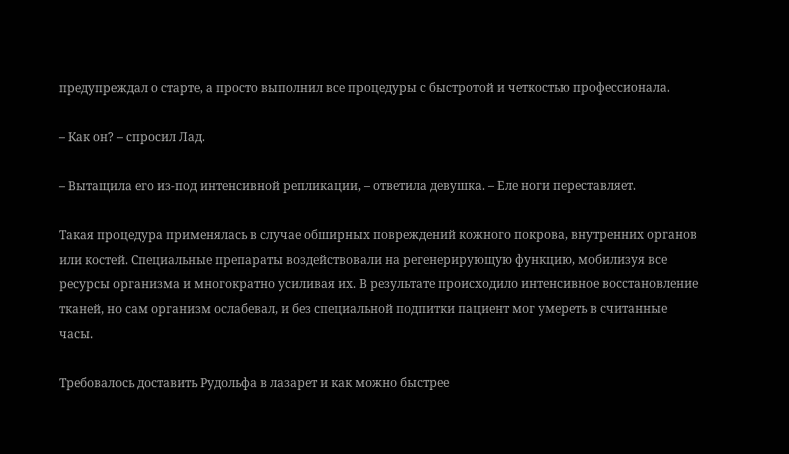предупреждал о старте, а просто выполнил все процедуры с быстротой и четкостью профессионала.

– Как он? – спросил Лад.

– Вытащила его из-под интенсивной репликации, – ответила девушка. – Еле ноги переставляет.

Такая процедура применялась в случае обширных повреждений кожного покрова, внутренних органов или костей. Специальные препараты воздействовали на регенерирующую функцию, мобилизуя все ресурсы организма и многократно усиливая их. В результате происходило интенсивное восстановление тканей, но сам организм ослабевал, и без специальной подпитки пациент мог умереть в считанные часы.

Требовалось доставить Рудольфа в лазарет и как можно быстрее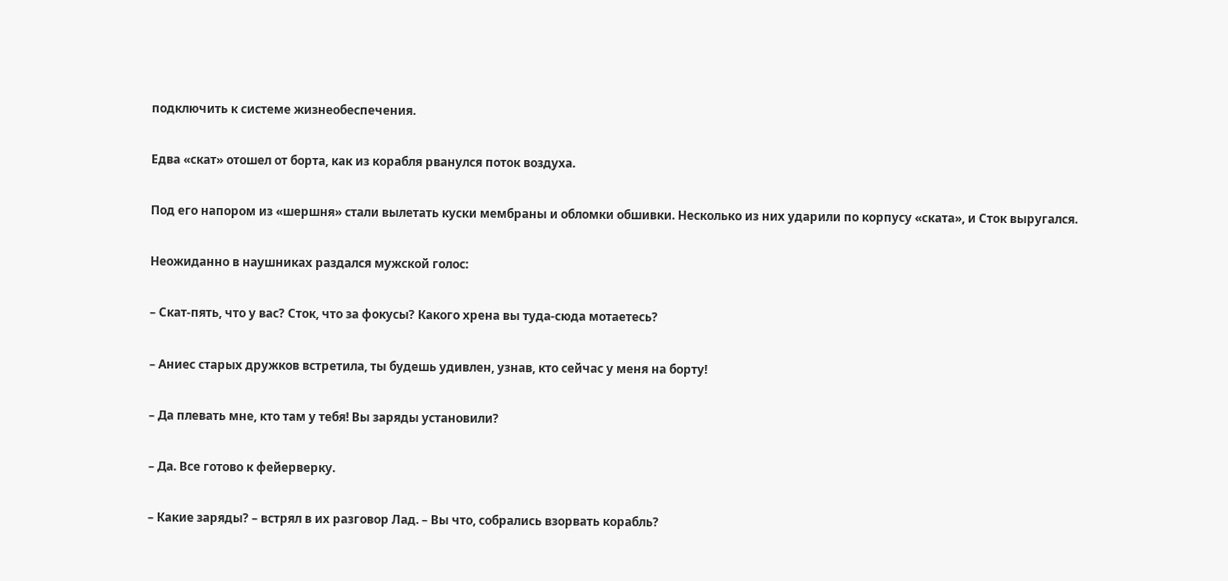подключить к системе жизнеобеспечения.

Едва «скат» отошел от борта, как из корабля рванулся поток воздуха.

Под его напором из «шершня» стали вылетать куски мембраны и обломки обшивки. Несколько из них ударили по корпусу «ската», и Сток выругался.

Неожиданно в наушниках раздался мужской голос:

– Скат-пять, что у вас? Сток, что за фокусы? Какого хрена вы туда-сюда мотаетесь?

– Аниес старых дружков встретила, ты будешь удивлен, узнав, кто сейчас у меня на борту!

– Да плевать мне, кто там у тебя! Вы заряды установили?

– Да. Все готово к фейерверку.

– Какие заряды? – встрял в их разговор Лад. – Вы что, собрались взорвать корабль?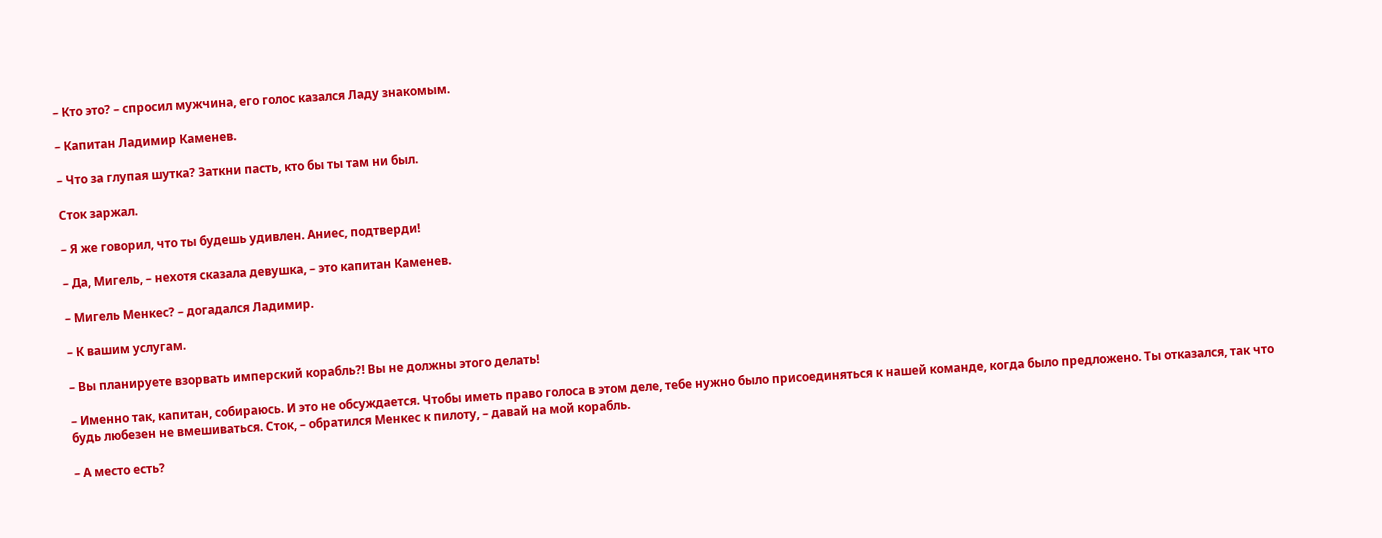– Кто это? – спросил мужчина, его голос казался Ладу знакомым.

– Капитан Ладимир Каменев.

– Что за глупая шутка? Заткни пасть, кто бы ты там ни был.

Сток заржал.

– Я же говорил, что ты будешь удивлен. Аниес, подтверди!

– Да, Мигель, – нехотя сказала девушка, – это капитан Каменев.

– Мигель Менкес? – догадался Ладимир.

– К вашим услугам.

– Вы планируете взорвать имперский корабль?! Вы не должны этого делать!

– Именно так, капитан, собираюсь. И это не обсуждается. Чтобы иметь право голоса в этом деле, тебе нужно было присоединяться к нашей команде, когда было предложено. Ты отказался, так что будь любезен не вмешиваться. Сток, – обратился Менкес к пилоту, – давай на мой корабль.

– А место есть?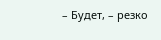– Будет, – резко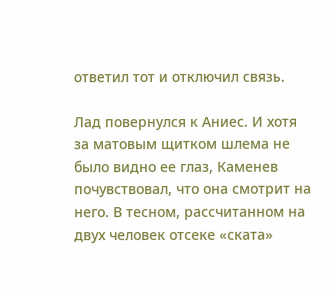ответил тот и отключил связь.

Лад повернулся к Аниес. И хотя за матовым щитком шлема не было видно ее глаз, Каменев почувствовал, что она смотрит на него. В тесном, рассчитанном на двух человек отсеке «ската»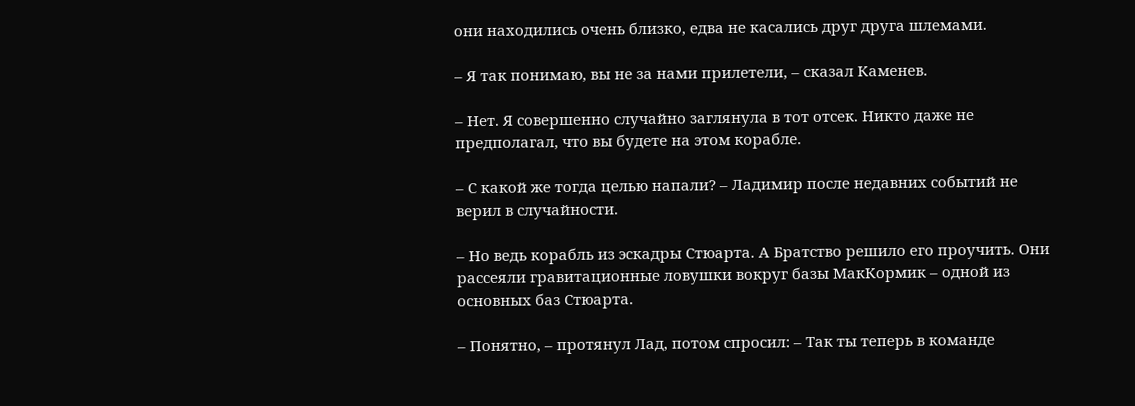они находились очень близко, едва не касались друг друга шлемами.

– Я так понимаю, вы не за нами прилетели, – сказал Каменев.

– Нет. Я совершенно случайно заглянула в тот отсек. Никто даже не предполагал, что вы будете на этом корабле.

– С какой же тогда целью напали? – Ладимир после недавних событий не верил в случайности.

– Но ведь корабль из эскадры Стюарта. А Братство решило его проучить. Они рассеяли гравитационные ловушки вокруг базы МакКормик – одной из основных баз Стюарта.

– Понятно, – протянул Лад, потом спросил: – Так ты теперь в команде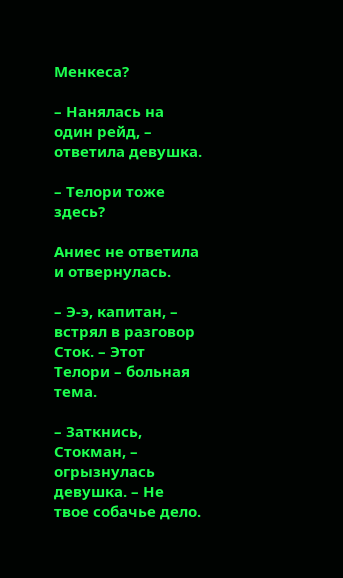Менкеса?

– Нанялась на один рейд, – ответила девушка.

– Телори тоже здесь?

Аниес не ответила и отвернулась.

– Э-э, капитан, – встрял в разговор Сток. – Этот Телори – больная тема.

– Заткнись, Стокман, – огрызнулась девушка. – Не твое собачье дело.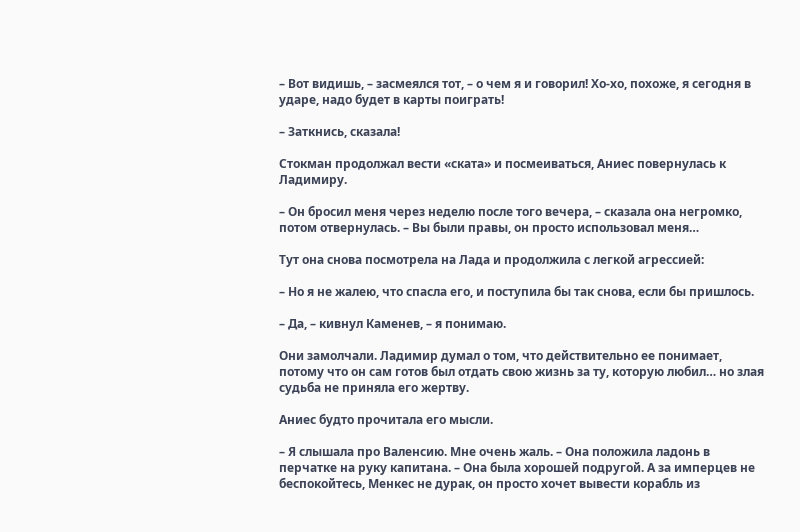– Вот видишь, – засмеялся тот, – о чем я и говорил! Хо-хо, похоже, я сегодня в ударе, надо будет в карты поиграть!

– Заткнись, сказала!

Стокман продолжал вести «ската» и посмеиваться, Аниес повернулась к Ладимиру.

– Он бросил меня через неделю после того вечера, – сказала она негромко, потом отвернулась. – Вы были правы, он просто использовал меня…

Тут она снова посмотрела на Лада и продолжила с легкой агрессией:

– Но я не жалею, что спасла его, и поступила бы так снова, если бы пришлось.

– Да, – кивнул Каменев, – я понимаю.

Они замолчали. Ладимир думал о том, что действительно ее понимает, потому что он сам готов был отдать свою жизнь за ту, которую любил… но злая судьба не приняла его жертву.

Аниес будто прочитала его мысли.

– Я слышала про Валенсию. Мне очень жаль. – Она положила ладонь в перчатке на руку капитана. – Она была хорошей подругой. А за имперцев не беспокойтесь, Менкес не дурак, он просто хочет вывести корабль из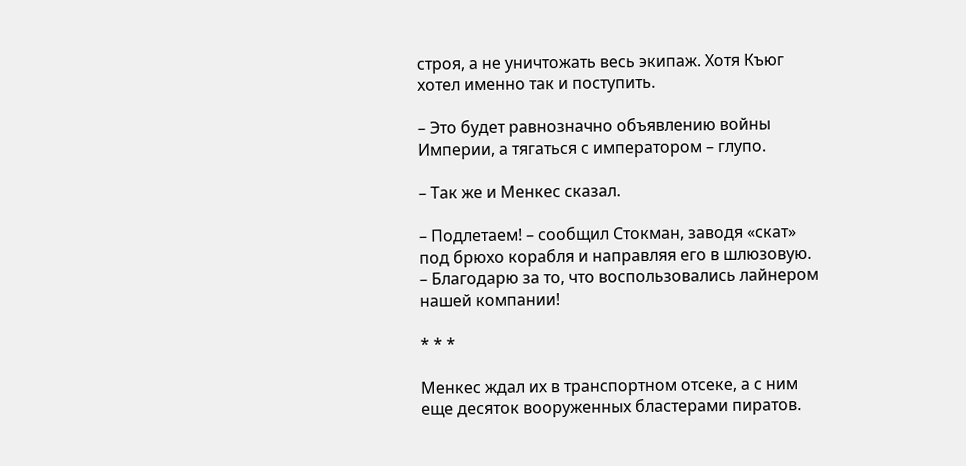строя, а не уничтожать весь экипаж. Хотя Къюг хотел именно так и поступить.

– Это будет равнозначно объявлению войны Империи, а тягаться с императором – глупо.

– Так же и Менкес сказал.

– Подлетаем! – сообщил Стокман, заводя «скат» под брюхо корабля и направляя его в шлюзовую. – Благодарю за то, что воспользовались лайнером нашей компании!

* * *

Менкес ждал их в транспортном отсеке, а с ним еще десяток вооруженных бластерами пиратов.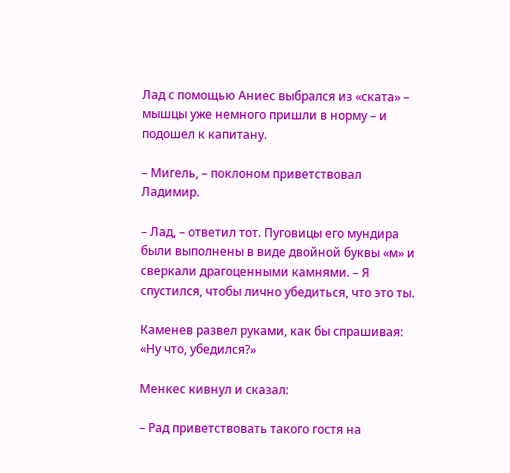Лад с помощью Аниес выбрался из «ската» – мышцы уже немного пришли в норму – и подошел к капитану.

– Мигель, – поклоном приветствовал Ладимир.

– Лад, – ответил тот. Пуговицы его мундира были выполнены в виде двойной буквы «м» и сверкали драгоценными камнями. – Я спустился, чтобы лично убедиться, что это ты.

Каменев развел руками, как бы спрашивая: «Ну что, убедился?»

Менкес кивнул и сказал:

– Рад приветствовать такого гостя на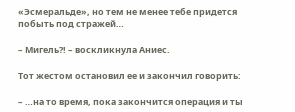«Эсмеральде», но тем не менее тебе придется побыть под стражей…

– Мигель?! – воскликнула Аниес.

Тот жестом остановил ее и закончил говорить:

– …на то время, пока закончится операция и ты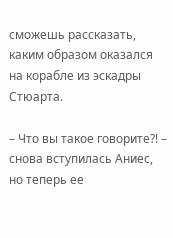сможешь рассказать, каким образом оказался на корабле из эскадры Стюарта.

– Что вы такое говорите?! – снова вступилась Аниес, но теперь ее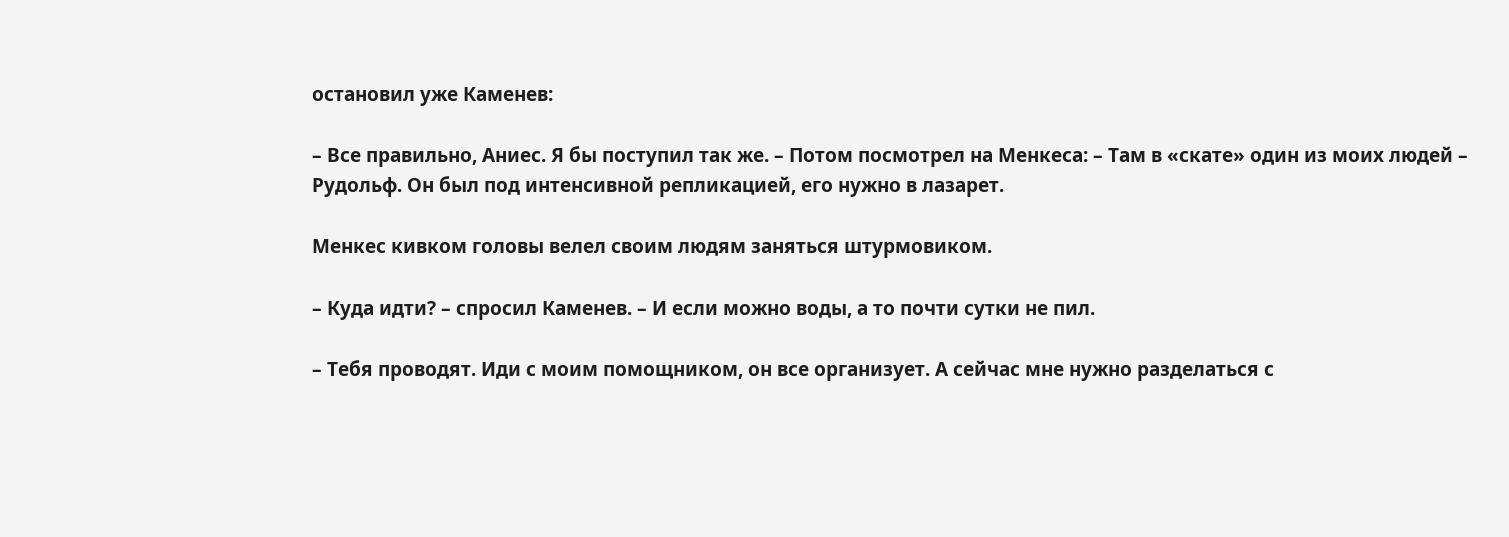остановил уже Каменев:

– Все правильно, Аниес. Я бы поступил так же. – Потом посмотрел на Менкеса: – Там в «скате» один из моих людей – Рудольф. Он был под интенсивной репликацией, его нужно в лазарет.

Менкес кивком головы велел своим людям заняться штурмовиком.

– Куда идти? – спросил Каменев. – И если можно воды, а то почти сутки не пил.

– Тебя проводят. Иди с моим помощником, он все организует. А сейчас мне нужно разделаться с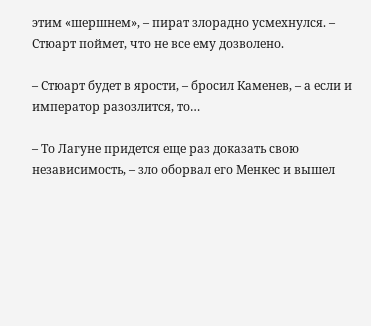этим «шершнем», – пират злорадно усмехнулся. – Стюарт поймет, что не все ему дозволено.

– Стюарт будет в ярости, – бросил Каменев, – а если и император разозлится, то…

– То Лагуне придется еще раз доказать свою независимость, – зло оборвал его Менкес и вышел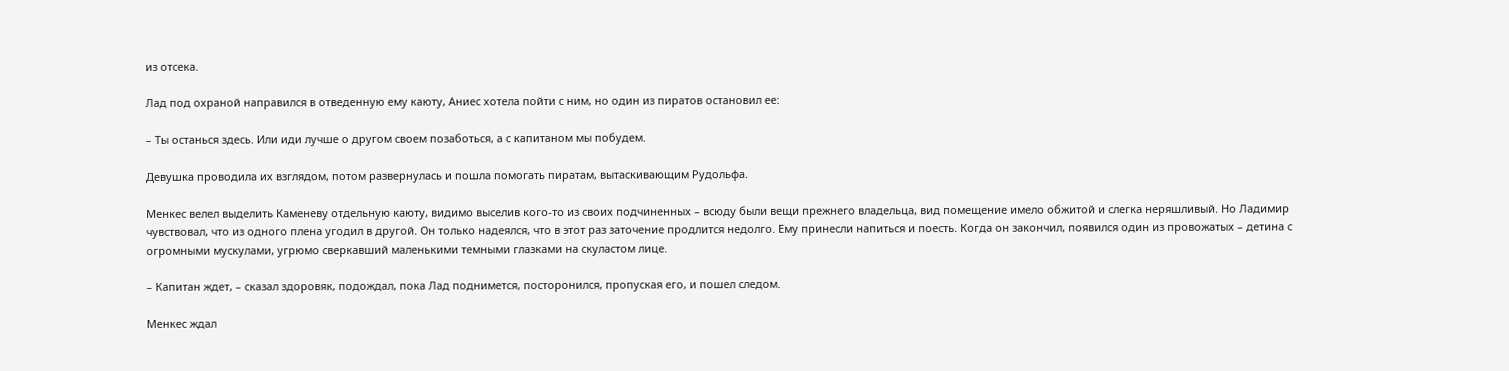из отсека.

Лад под охраной направился в отведенную ему каюту, Аниес хотела пойти с ним, но один из пиратов остановил ее:

– Ты останься здесь. Или иди лучше о другом своем позаботься, а с капитаном мы побудем.

Девушка проводила их взглядом, потом развернулась и пошла помогать пиратам, вытаскивающим Рудольфа.

Менкес велел выделить Каменеву отдельную каюту, видимо выселив кого-то из своих подчиненных – всюду были вещи прежнего владельца, вид помещение имело обжитой и слегка неряшливый. Но Ладимир чувствовал, что из одного плена угодил в другой. Он только надеялся, что в этот раз заточение продлится недолго. Ему принесли напиться и поесть. Когда он закончил, появился один из провожатых – детина с огромными мускулами, угрюмо сверкавший маленькими темными глазками на скуластом лице.

– Капитан ждет, – сказал здоровяк, подождал, пока Лад поднимется, посторонился, пропуская его, и пошел следом.

Менкес ждал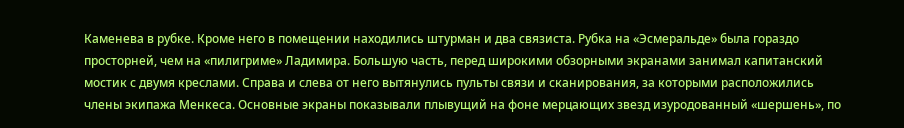Каменева в рубке. Кроме него в помещении находились штурман и два связиста. Рубка на «Эсмеральде» была гораздо просторней, чем на «пилигриме» Ладимира. Большую часть, перед широкими обзорными экранами занимал капитанский мостик с двумя креслами. Справа и слева от него вытянулись пульты связи и сканирования, за которыми расположились члены экипажа Менкеса. Основные экраны показывали плывущий на фоне мерцающих звезд изуродованный «шершень», по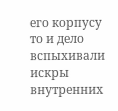его корпусу то и дело вспыхивали искры внутренних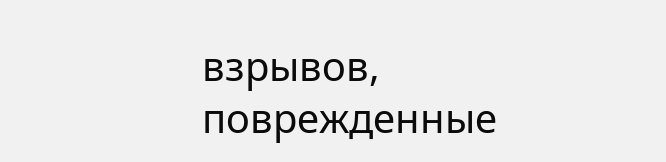взрывов, поврежденные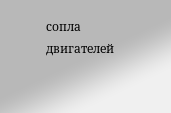сопла двигателей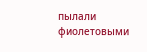пылали фиолетовыми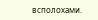всполохами.